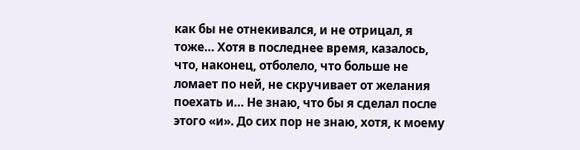как бы не отнекивался, и не отрицал, я тоже… Хотя в последнее время, казалось, что, наконец, отболело, что больше не ломает по ней, не скручивает от желания поехать и… Не знаю, что бы я сделал после этого «и». До сих пор не знаю, хотя, к моему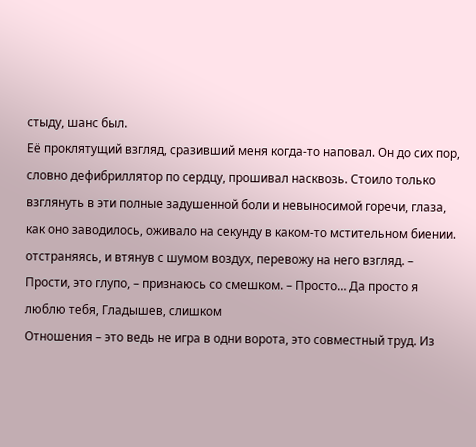стыду, шанс был.
Её проклятущий взгляд, сразивший меня когда-то наповал. Он до сих пор, словно дефибриллятор по сердцу, прошивал насквозь. Стоило только взглянуть в эти полные задушенной боли и невыносимой горечи, глаза, как оно заводилось, оживало на секунду в каком-то мстительном биении.
отстраняясь, и втянув с шумом воздух, перевожу на него взгляд. – Прости, это глупо, – признаюсь со смешком. – Просто… Да просто я люблю тебя, Гладышев, слишком
Отношения – это ведь не игра в одни ворота, это совместный труд. Из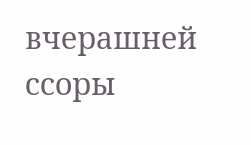вчерашней ссоры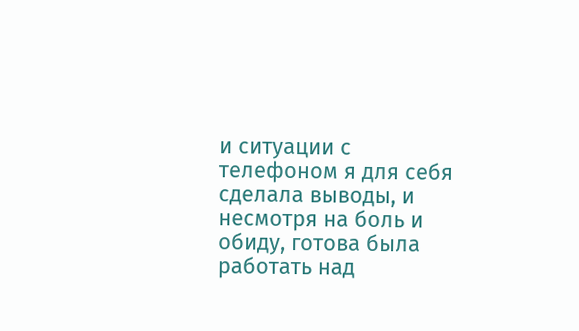и ситуации с телефоном я для себя сделала выводы, и несмотря на боль и обиду, готова была работать над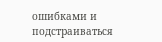ошибками и подстраиваться